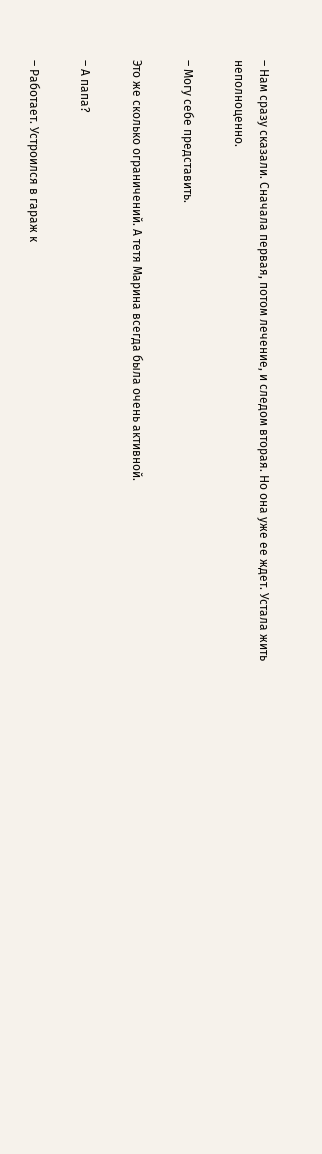– Нам сразу сказали. Сначала первая, потом лечение, и следом вторая. Но она уже ее ждет. Устала жить неполноценно.

– Могу себе представить.

Это же сколько ограничений. А тетя Марина всегда была очень активной.

– А папа?

– Работает. Устроился в гараж к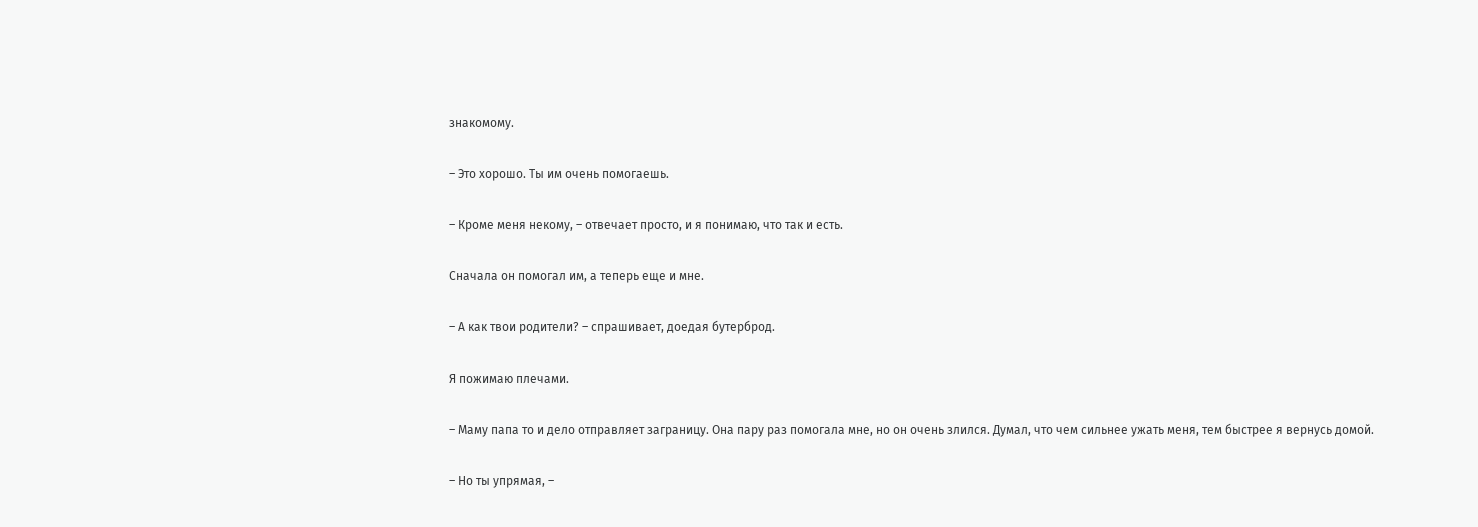знакомому.

– Это хорошо. Ты им очень помогаешь.

– Кроме меня некому, – отвечает просто, и я понимаю, что так и есть.

Сначала он помогал им, а теперь еще и мне.

– А как твои родители? – спрашивает, доедая бутерброд.

Я пожимаю плечами.

– Маму папа то и дело отправляет заграницу. Она пару раз помогала мне, но он очень злился. Думал, что чем сильнее ужать меня, тем быстрее я вернусь домой.

– Но ты упрямая, –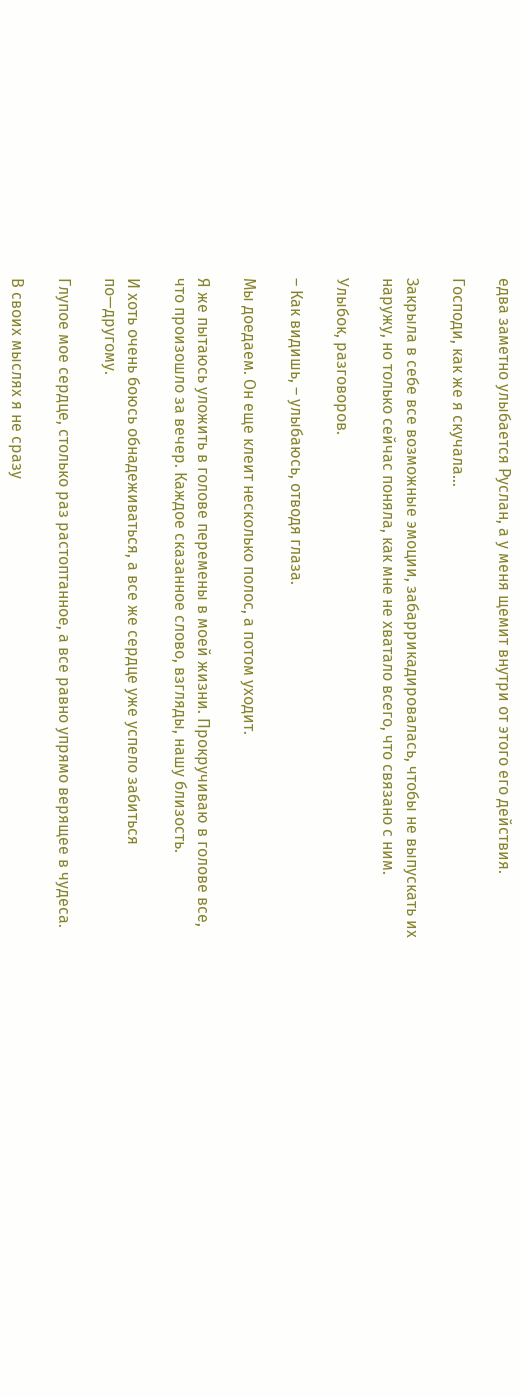едва заметно улыбается Руслан, а у меня щемит внутри от этого его действия.

Господи, как же я скучала…

Закрыла в себе все возможные эмоции, забаррикадировалась, чтобы не выпускать их наружу, но только сейчас поняла, как мне не хватало всего, что связано с ним.

Улыбок, разговоров.

– Как видишь, – улыбаюсь, отводя глаза.

Мы доедаем. Он еще клеит несколько полос, а потом уходит.

Я же пытаюсь уложить в голове перемены в моей жизни. Прокручиваю в голове все, что произошло за вечер. Каждое сказанное слово, взгляды, нашу близость.

И хоть очень боюсь обнадеживаться, а все же сердце уже успело забиться по—другому.

Глупое мое сердце, столько раз растоптанное, а все равно упрямо верящее в чудеса.

В своих мыслях я не сразу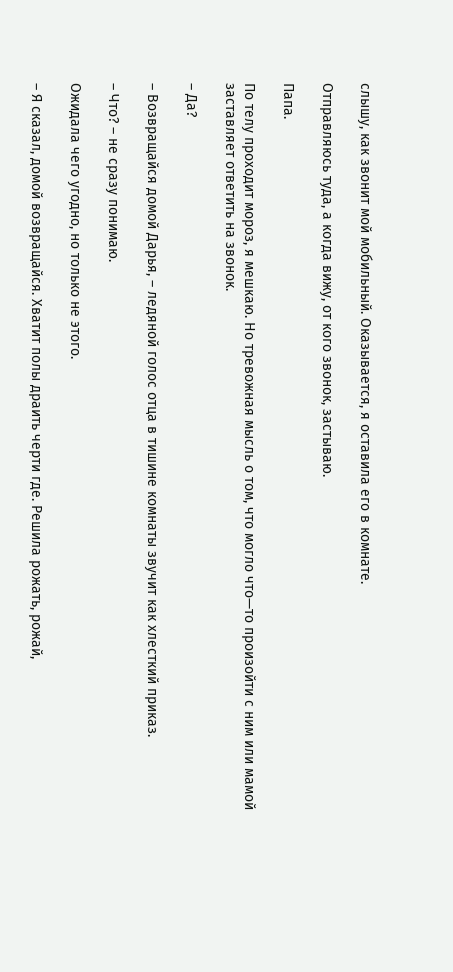слышу, как звонит мой мобильный. Оказывается, я оставила его в комнате.

Отправляюсь туда, а когда вижу, от кого звонок, застываю.

Папа.

По телу проходит мороз, я мешкаю. Но тревожная мысль о том, что могло что—то произойти с ним или мамой заставляет ответить на звонок.

– Да?

– Возвращайся домой Дарья, – ледяной голос отца в тишине комнаты звучит как хлесткий приказ.

– Что? – не сразу понимаю.

Ожидала чего угодно, но только не этого.

– Я сказал, домой возвращайся. Хватит полы драить черти где. Решила рожать, рожай,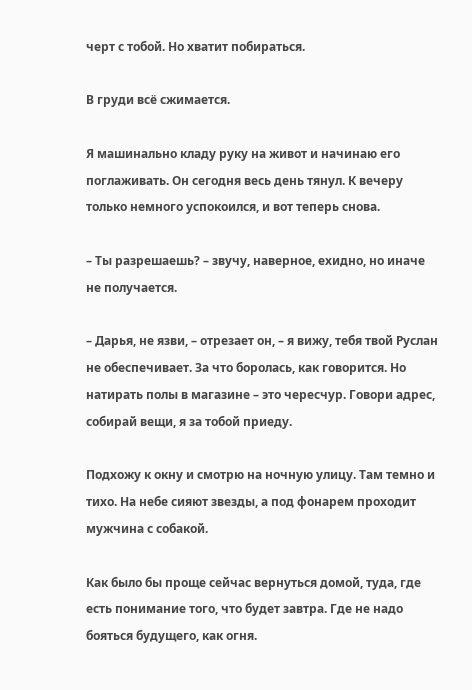черт с тобой. Но хватит побираться.

В груди всё сжимается.

Я машинально кладу руку на живот и начинаю его поглаживать. Он сегодня весь день тянул. К вечеру только немного успокоился, и вот теперь снова.

– Ты разрешаешь? – звучу, наверное, ехидно, но иначе не получается.

– Дарья, не язви, – отрезает он, – я вижу, тебя твой Руслан не обеспечивает. За что боролась, как говорится. Но натирать полы в магазине – это чересчур. Говори адрес, собирай вещи, я за тобой приеду.

Подхожу к окну и смотрю на ночную улицу. Там темно и тихо. На небе сияют звезды, а под фонарем проходит мужчина с собакой.

Как было бы проще сейчас вернуться домой, туда, где есть понимание того, что будет завтра. Где не надо бояться будущего, как огня.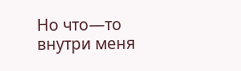Но что—то внутри меня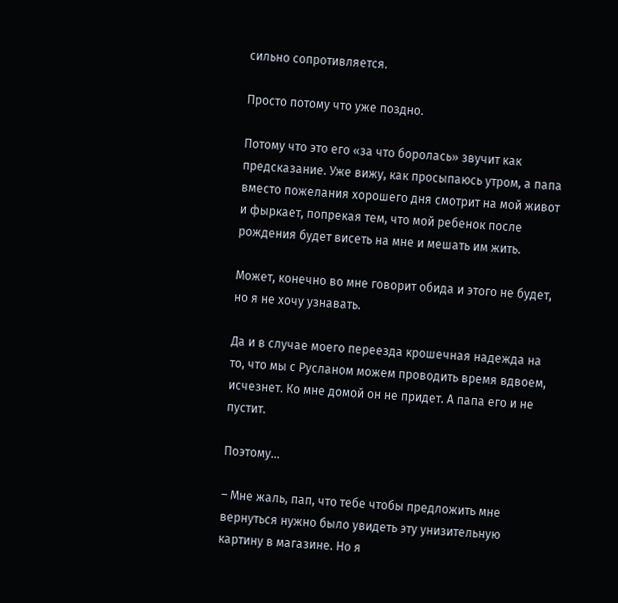сильно сопротивляется.

Просто потому что уже поздно.

Потому что это его «за что боролась» звучит как предсказание. Уже вижу, как просыпаюсь утром, а папа вместо пожелания хорошего дня смотрит на мой живот и фыркает, попрекая тем, что мой ребенок после рождения будет висеть на мне и мешать им жить.

Может, конечно во мне говорит обида и этого не будет, но я не хочу узнавать.

Да и в случае моего переезда крошечная надежда на то, что мы с Русланом можем проводить время вдвоем, исчезнет. Ко мне домой он не придет. А папа его и не пустит.

Поэтому…

– Мне жаль, пап, что тебе чтобы предложить мне вернуться нужно было увидеть эту унизительную картину в магазине. Но я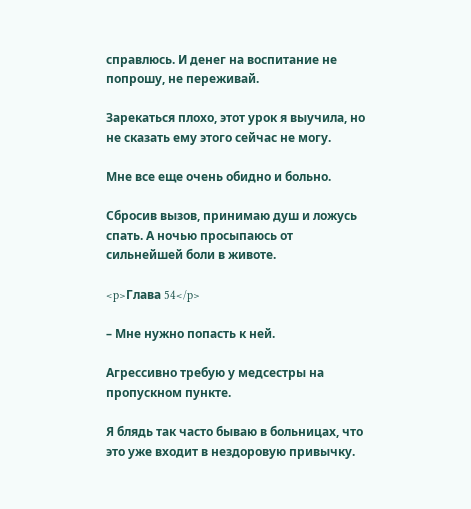справлюсь. И денег на воспитание не попрошу, не переживай.

Зарекаться плохо, этот урок я выучила, но не сказать ему этого сейчас не могу.

Мне все еще очень обидно и больно.

Сбросив вызов, принимаю душ и ложусь спать. А ночью просыпаюсь от сильнейшей боли в животе.

<p>Глава 54</p>

– Мне нужно попасть к ней.

Агрессивно требую у медсестры на пропускном пункте.

Я блядь так часто бываю в больницах, что это уже входит в нездоровую привычку.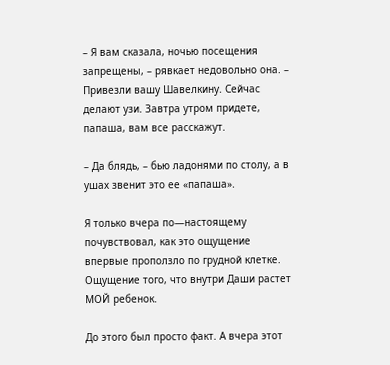– Я вам сказала, ночью посещения запрещены, – рявкает недовольно она. – Привезли вашу Шавелкину. Сейчас делают узи. Завтра утром придете, папаша, вам все расскажут.

– Да блядь, – бью ладонями по столу, а в ушах звенит это ее «папаша».

Я только вчера по—настоящему почувствовал, как это ощущение впервые проползло по грудной клетке. Ощущение того, что внутри Даши растет МОЙ ребенок.

До этого был просто факт. А вчера этот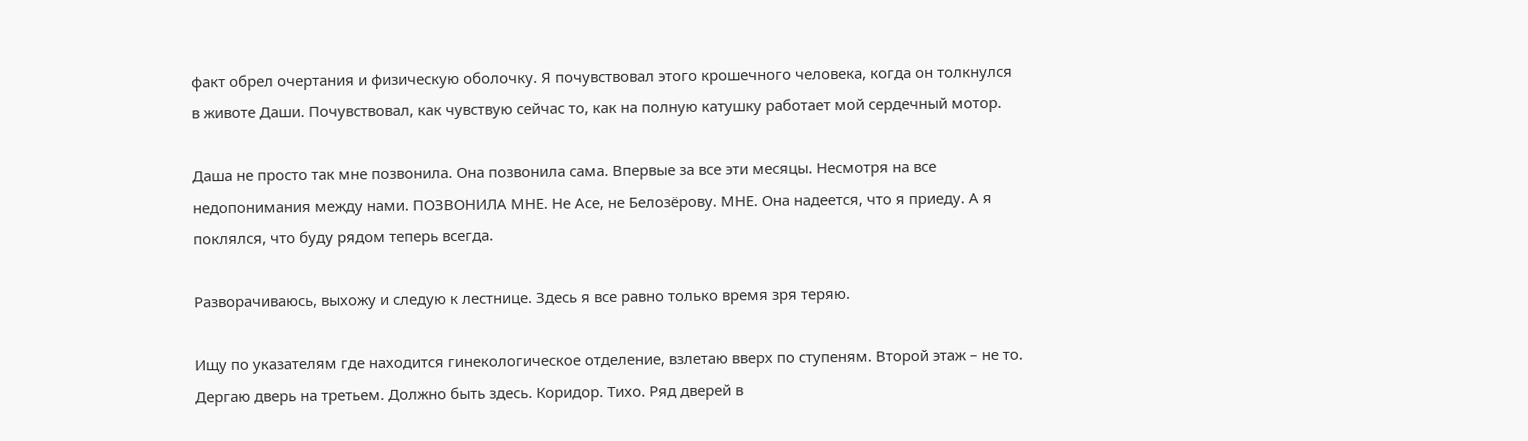факт обрел очертания и физическую оболочку. Я почувствовал этого крошечного человека, когда он толкнулся в животе Даши. Почувствовал, как чувствую сейчас то, как на полную катушку работает мой сердечный мотор.

Даша не просто так мне позвонила. Она позвонила сама. Впервые за все эти месяцы. Несмотря на все недопонимания между нами. ПОЗВОНИЛА МНЕ. Не Асе, не Белозёрову. МНЕ. Она надеется, что я приеду. А я поклялся, что буду рядом теперь всегда.

Разворачиваюсь, выхожу и следую к лестнице. Здесь я все равно только время зря теряю.

Ищу по указателям где находится гинекологическое отделение, взлетаю вверх по ступеням. Второй этаж – не то. Дергаю дверь на третьем. Должно быть здесь. Коридор. Тихо. Ряд дверей в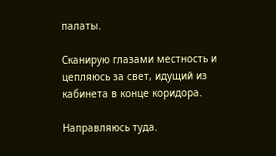палаты.

Сканирую глазами местность и цепляюсь за свет, идущий из кабинета в конце коридора.

Направляюсь туда.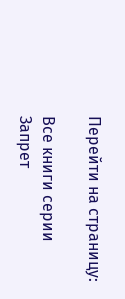Перейти на страницу:

Все книги серии Запрет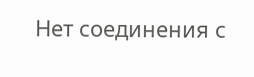Нет соединения с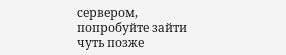сервером, попробуйте зайти чуть позже